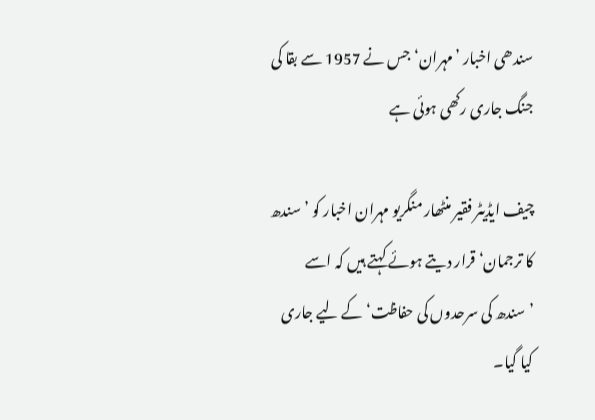سندھی اخبار ’مہران‘ جس نے 1957 سے بقا کی جنگ جاری رکھی ہوئی ہے

چیف ایڈیٹر فقیر منٹھار منگریو مہران اخبار کو ’سندھ کا ترجمان‘ قرار دیتے ہوئے کہتے ہیں کہ اسے ’سندھ کی سرحدوں کی حفاظت‘ کے لیے جاری کیا گیا۔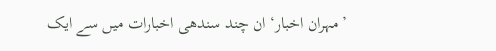’مہران اخبار‘ ان چند سندھی اخبارات میں سے ایک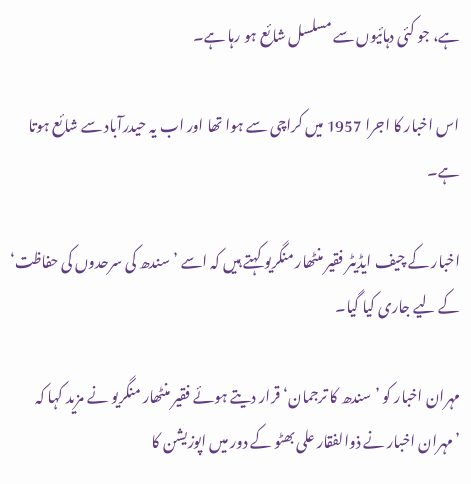ہے، جو کئی دہائیوں سے مسلسل شائع ہو رہا ہے۔

اس اخبار کا اجرا 1957 میں کراچی سے ہوا تھا اور اب یہ حیدرآباد سے شائع ہوتا ہے۔

اخبار کے چیف ایڈیٹر فقیر منٹھار منگریو کہتے ہیں کہ اسے ’سندھ کی سرحدوں کی حفاظت‘ کے لیے جاری کیا گیا۔

مہران اخبار کو ’سندھ کا ترجمان‘ قرار دیتے ہوئے فقیر منٹھار منگریو نے مزید کہا کہ ’مہران اخبار نے ذوالفقار علی بھٹو کے دور میں اپوزیشن کا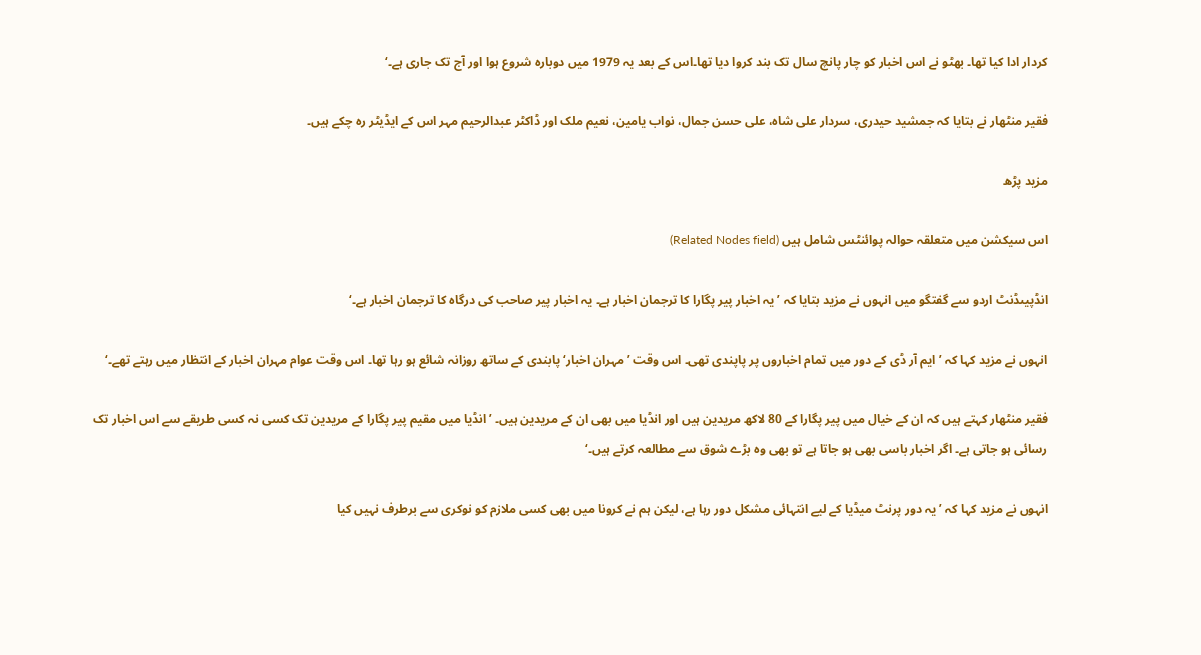کردار ادا کیا تھا۔ بھٹو نے اس اخبار کو چار پانچ سال تک بند کروا دیا تھا۔اس کے بعد یہ 1979 میں دوبارہ شروع ہوا اور آج تک جاری ہے۔‘

فقیر منٹھار نے بتایا کہ جمشید حیدری، سردار علی شاہ، علی حسن جمال، نواب یامین، نعیم ملک اور ڈاکٹر عبدالرحیم مہر اس کے ایڈیٹر رہ چکے ہیں۔

مزید پڑھ

اس سیکشن میں متعلقہ حوالہ پوائنٹس شامل ہیں (Related Nodes field)

انڈپیںڈنٹ اردو سے گفتگو میں انہوں نے مزید بتایا کہ ’یہ اخبار پیر پگارا کا ترجمان اخبار ہے۔ یہ اخبار پیر صاحب کی درگاہ کا ترجمان اخبار ہے۔‘

انہوں نے مزید کہا کہ ’ایم آر ڈی کے دور میں تمام اخباروں پر پاپندی تھی۔ اس وقت ’مہران اخبار‘ پابندی کے ساتھ روزانہ شائع ہو رہا تھا۔ اس وقت عوام مہران اخبار کے انتظار میں رہتے تھے۔‘

فقیر منٹھار کہتے ہیں کہ ان کے خیال میں پیر پگارا کے 80 لاکھ مریدین ہیں اور انڈیا میں بھی ان کے مریدین ہیں۔ ’انڈیا میں مقیم پیر پگارا کے مریدین تک کسی نہ کسی طریقے سے اس اخبار تک رسائی ہو جاتی ہے۔ اگر اخبار باسی بھی ہو جاتا ہے تو بھی وہ بڑے شوق سے مطالعہ کرتے ہیں۔‘

انہوں نے مزید کہا کہ ’یہ دور پرنٹ میڈیا کے لیے انتہائی مشکل دور رہا ہے، لیکن ہم نے کرونا میں بھی کسی ملازم کو نوکری سے برطرف نہیں کیا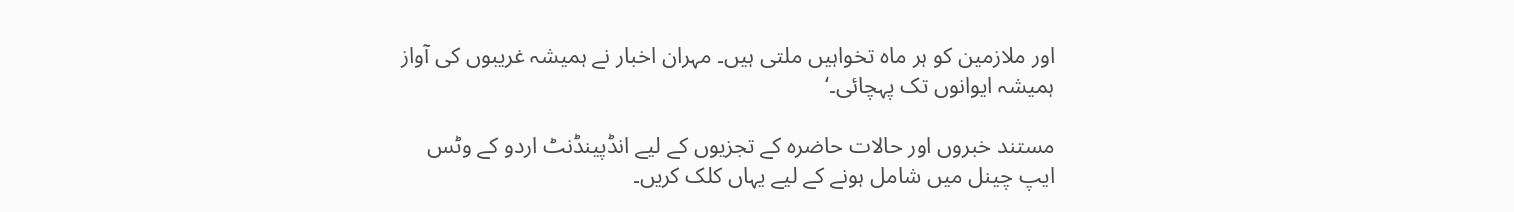اور ملازمین کو ہر ماہ تخواہیں ملتی ہیں۔ مہران اخبار نے ہمیشہ غریبوں کی آواز ہمیشہ ایوانوں تک پہچائی۔‘

مستند خبروں اور حالات حاضرہ کے تجزیوں کے لیے انڈپینڈنٹ اردو کے وٹس ایپ چینل میں شامل ہونے کے لیے یہاں کلک کریں۔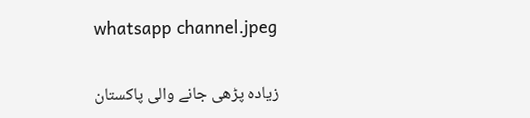whatsapp channel.jpeg

زیادہ پڑھی جانے والی پاکستان